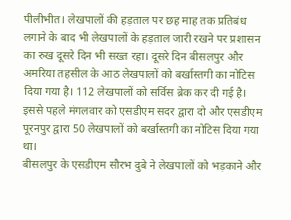पीलीभीत। लेखपालों की हड़ताल पर छह माह तक प्रतिबंध लगाने के बाद भी लेखपालों के हड़ताल जारी रखने पर प्रशासन का रुख दूसरे दिन भी सख्त रहा। दूसरे दिन बीसलपुर और अमरिया तहसील के आठ लेखपालों को बर्खास्तगी का नोटिस दिया गया है। 112 लेखपालों को सर्विस ब्रेक कर दी गई है। इससे पहले मंगलवार को एसडीएम सदर द्वारा दो और एसडीएम पूरनपुर द्वारा 50 लेखपालों को बर्खास्तगी का नोटिस दिया गया था।
बीसलपुर के एसडीएम सौरभ दुबे ने लेखपालों को भड़काने और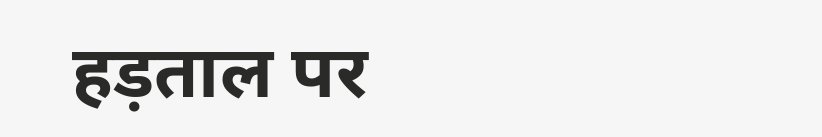हड़ताल पर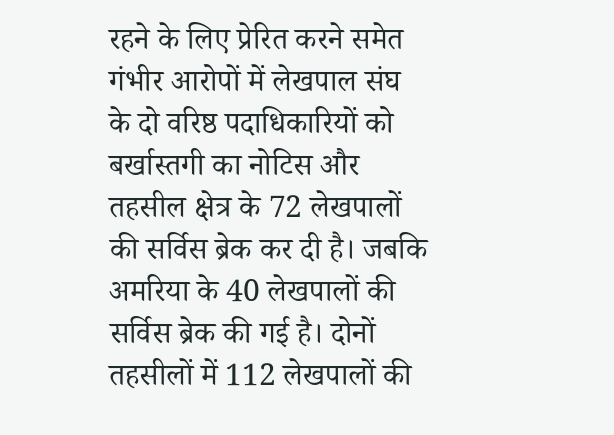रहने के लिए प्रेरित करने समेत गंभीर आरोपों में लेखपाल संघ के दो वरिष्ठ पदाधिकारियों को बर्खास्तगी का नोटिस और तहसील क्षेत्र के 72 लेखपालों की सर्विस ब्रेक कर दी है। जबकि अमरिया के 40 लेखपालों की सर्विस ब्रेक की गई है। दोनों तहसीलों में 112 लेखपालों की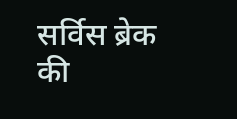सर्विस ब्रेक की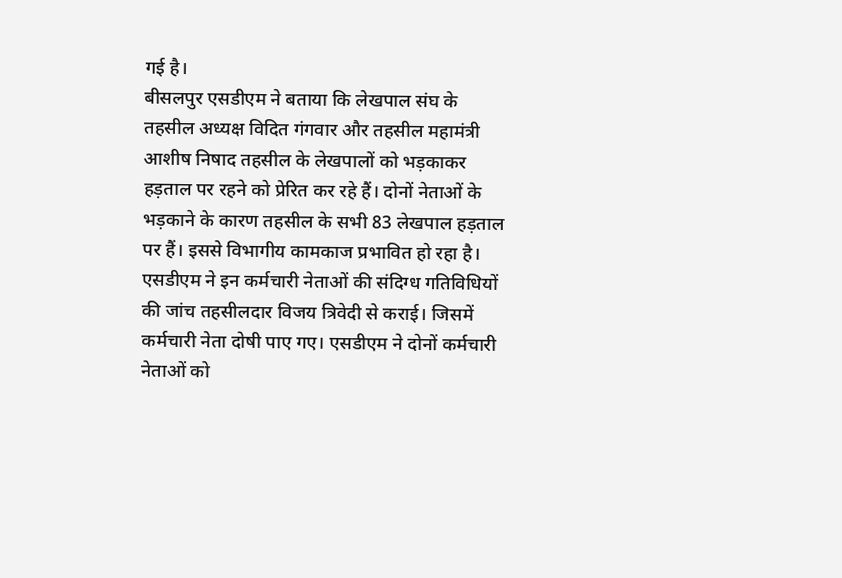गई है।
बीसलपुर एसडीएम ने बताया कि लेखपाल संघ के तहसील अध्यक्ष विदित गंगवार और तहसील महामंत्री आशीष निषाद तहसील के लेखपालों को भड़काकर हड़ताल पर रहने को प्रेरित कर रहे हैं। दोनों नेताओं के भड़काने के कारण तहसील के सभी 83 लेखपाल हड़ताल पर हैं। इससे विभागीय कामकाज प्रभावित हो रहा है। एसडीएम ने इन कर्मचारी नेताओं की संदिग्ध गतिविधियों की जांच तहसीलदार विजय त्रिवेदी से कराई। जिसमें कर्मचारी नेता दोषी पाए गए। एसडीएम ने दोनों कर्मचारी नेताओं को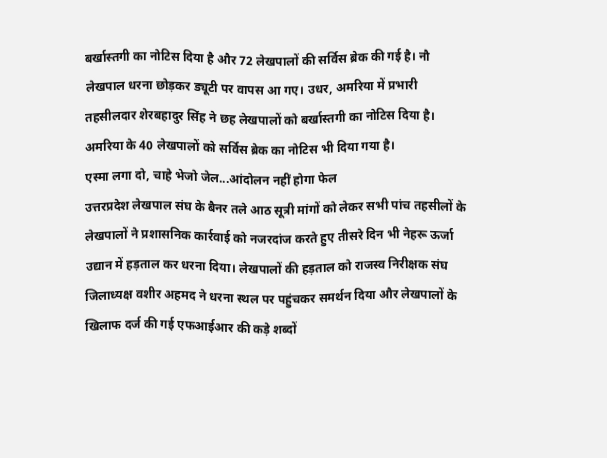बर्खास्तगी का नोटिस दिया है और 72 लेखपालों की सर्विस ब्रेक की गई है। नौ लेखपाल धरना छोड़कर ड्यूटी पर वापस आ गए। उधर, अमरिया में प्रभारी तहसीलदार शेरबहादुर सिंह ने छह लेखपालों को बर्खास्तगी का नोटिस दिया है। अमरिया के 40 लेखपालों को सर्विस ब्रेक का नोटिस भी दिया गया है।
एस्मा लगा दो, चाहे भेजो जेल...आंदोलन नहीं होगा फेल
उत्तरप्रदेश लेखपाल संघ के बैनर तले आठ सूत्री मांगों को लेकर सभी पांच तहसीलों के लेखपालों ने प्रशासनिक कार्रवाई को नजरदांज करते हुए तीसरे दिन भी नेहरू ऊर्जा उद्यान में हड़ताल कर धरना दिया। लेखपालों की हड़ताल को राजस्व निरीक्षक संघ जिलाध्यक्ष वशीर अहमद ने धरना स्थल पर पहुंचकर समर्थन दिया और लेखपालों के खिलाफ दर्ज की गई एफआईआर की कड़े शब्दों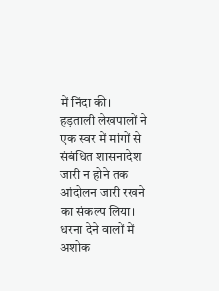में निंदा की। हड़ताली लेखपालों ने एक स्वर में मांगों से संबंधित शासनादेश जारी न होने तक आंदोलन जारी रखने का संकल्प लिया। धरना देने वालों में अशोक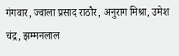गंगवार, ज्वाला प्रसाद राठौर, अनुराग मिश्रा, उमेश चंद्र, झम्मनलाल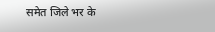समेत जिले भर के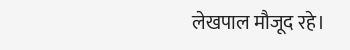लेखपाल मौजूद रहे।